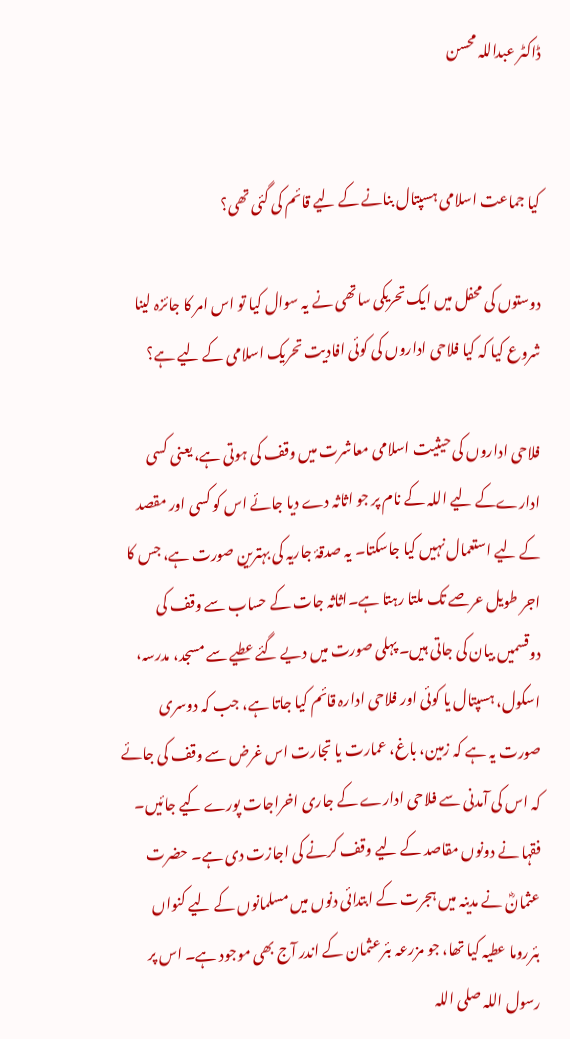ڈاکٹر عبداللہ محسن


کیا جماعت اسلامی ہسپتال بنانے کے لیے قائم کی گئی تھی؟

دوستوں کی محفل میں ایک تحریکی ساتھی نے یہ سوال کیا تو اس امر کا جائزہ لینا شروع کیا کہ کیا فلاحی اداروں کی کوئی افادیت تحریک اسلامی کے لیے ہے؟

فلاحی اداروں کی حیثیت اسلامی معاشرت میں وقف کی ہوتی ہے، یعنی کسی ادارےکے لیے اللہ کے نام پر جو اثاثہ دے دیا جائے اس کو کسی اور مقصد کے لیے استعمال نہیں کیا جاسکتا۔ یہ صدقۂ جاریہ کی بہترین صورت ہے، جس کا اجر طویل عرصے تک ملتا رہتا ہے۔اثاثہ جات کے حساب سے وقف کی دوقسمیں بیان کی جاتی ہیں۔ پہلی صورت میں دیے گئے عطیے سے مسجد، مدرسہ، اسکول، ہسپتال یا کوئی اور فلاحی ادارہ قائم کیا جاتا ہے، جب کہ دوسری صورت یہ ہے کہ زمین، باغ، عمارت یا تجارت اس غرض سے وقف کی جائے کہ اس کی آمدنی سے فلاحی ادارے کے جاری اخراجات پورے کیے جائیں۔ فقہا نے دونوں مقاصد کے لیے وقف کرنے کی اجازت دی ہے۔ حضرت عثمانؓ نے مدینہ میں ہجرت کے ابتدائی دنوں میں مسلمانوں کے لیے کنواں بئرروما عطیہ کیا تھا، جو مزرعہ بئرعثمان کے اندر آج بھی موجود ہے۔ اس پر رسول اللہ صلی اللہ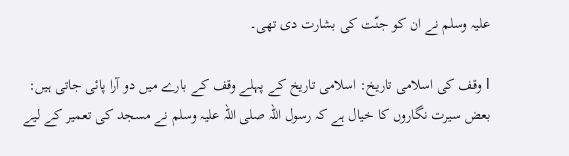علیہ وسلم نے ان کو جنّت کی بشارت دی تھی۔

l وقف کی اسلامی تاریخ: اسلامی تاریخ کے پہلے وقف کے بارے میں دو آرا پائی جاتی ہیں: بعض سیرت نگاروں کا خیال ہے کہ رسول اللہ صلی اللہ علیہ وسلم نے مسجد کی تعمیر کے لیے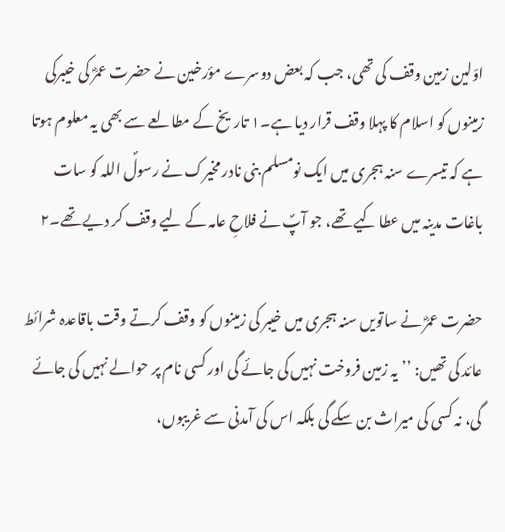اوّلین زمین وقف کی تھی، جب کہ بعض دوسرے مؤرخین نے حضرت عمرؓ کی خیبرکی زمینوں کو اسلام کا پہلا وقف قرار دیا ہے۔۱ تاریخ کے مطالعے سے بھی یہ معلوم ہوتا ہے کہ تیسرے سنہ ہجری میں ایک نومسلم بنی نادر مخیرک نے رسولؐ اللہ کو سات باغات مدینہ میں عطا کیے تھے، جو آپؐ نے فلاحِ عامہ کے لیے وقف کر دیے تھے۔۲

حضرت عمرؓ نے ساتویں سنہ ہجری میں خیبر کی زمینوں کو وقف کرتے وقت باقاعدہ شرائط عائد کی تھیں: ’’یہ زمین فروخت نہیں کی جائے گی اور کسی نام پر حوالے نہیں کی جائے گی، نہ کسی کی میراث بن سکے گی بلکہ اس کی آمدنی سے غریبوں،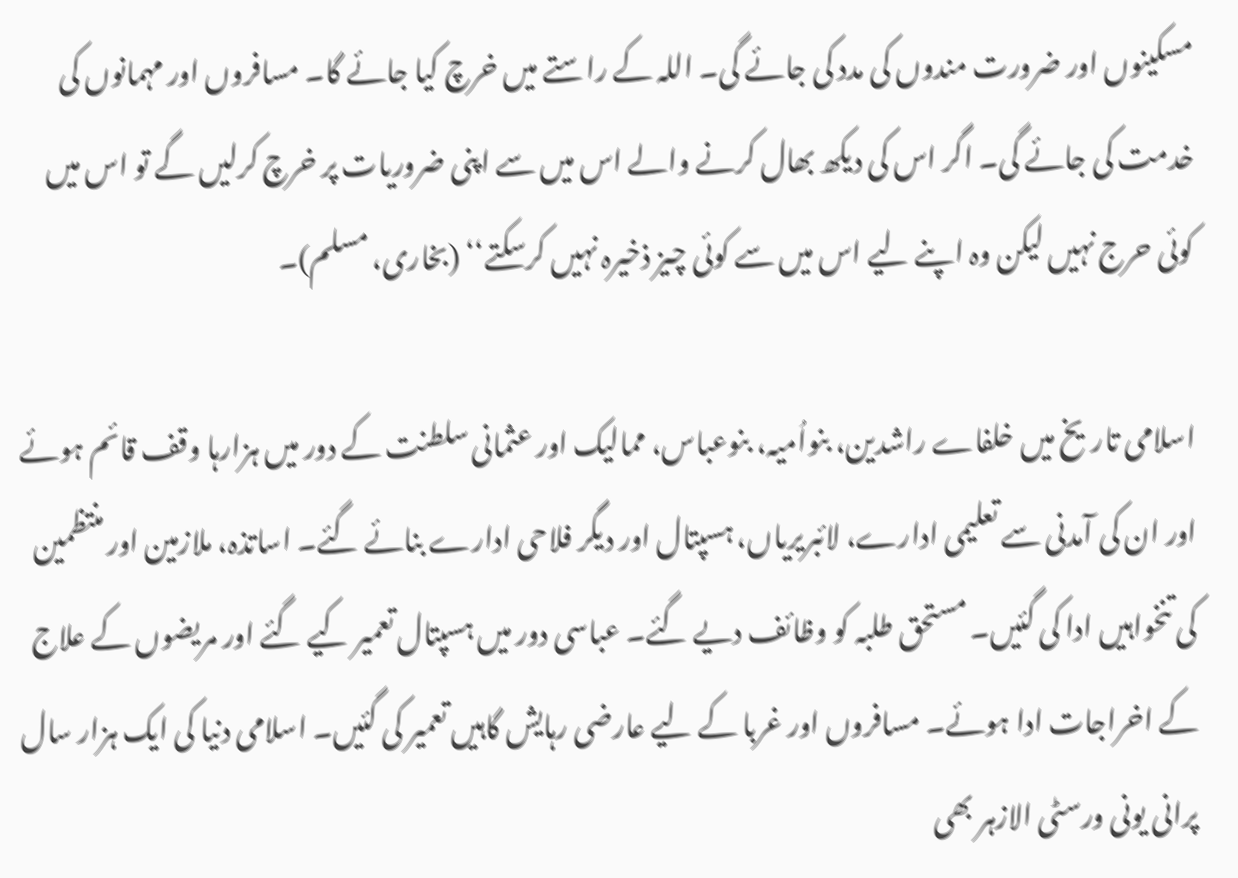مسکینوں اور ضرورت مندوں کی مدد کی جائے گی۔ اللہ کے راستے میں خرچ کیا جائے گا۔ مسافروں اور مہمانوں کی خدمت کی جائے گی۔ اگر اس کی دیکھ بھال کرنے والے اس میں سے اپنی ضروریات پر خرچ کرلیں گے تو اس میں کوئی حرج نہیں لیکن وہ اپنے لیے اس میں سے کوئی چیز ذخیرہ نہیں کرسکتے‘‘ (بخاری، مسلم)۔

اسلامی تاریخ میں خلفاے راشدین، بنواُمیہ، بنوعباس، ممالیک اور عثمانی سلطنت کے دور میں ہزارہا وقف قائم ہوئے اور ان کی آمدنی سے تعلیمی ادارے، لائبریریاں، ہسپتال اور دیگر فلاحی ادارے بنائے گئے۔ اساتذہ، ملازمین اور منتظمین کی تنخواہیں ادا کی گئیں۔ مستحق طلبہ کو وظائف دیے گئے۔ عباسی دور میں ہسپتال تعمیر کیے گئے اور مریضوں کے علاج کے اخراجات ادا ہوئے۔ مسافروں اور غربا کے لیے عارضی رہایش گاہیں تعمیر کی گئیں۔ اسلامی دنیا کی ایک ہزار سال پرانی یونی ورسٹی الازہر بھی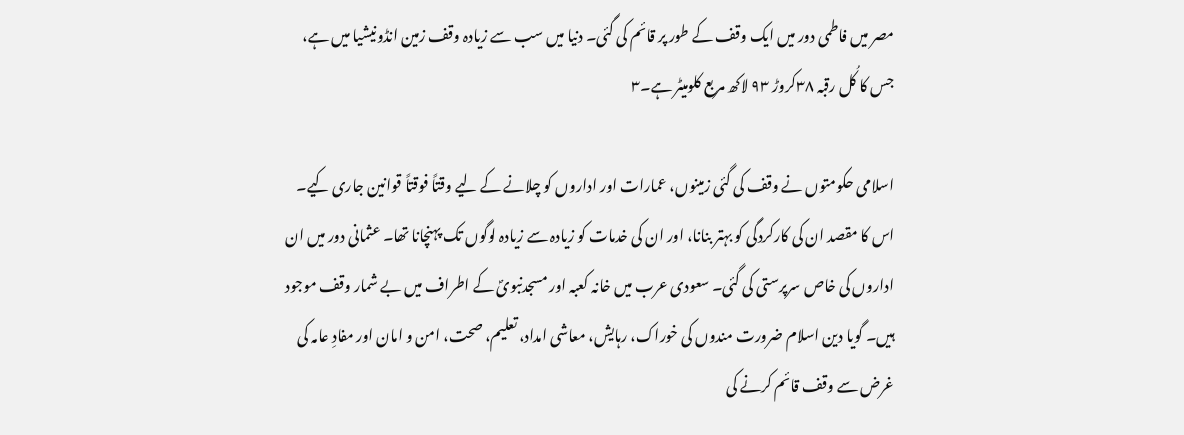مصر میں فاطمی دور میں ایک وقف کے طور پر قائم کی گئی۔ دنیا میں سب سے زیادہ وقف زمین انڈونیشیا میں ہے، جس کا کُل رقبہ ۳۸کروڑ ۹۳ لاکھ مربع کلومیٹر ہے۔۳

اسلامی حکومتوں نے وقف کی گئی زمینوں، عمارات اور اداروں کو چلانے کے لیے وقتاً فوقتاً قوانین جاری کیے۔ اس کا مقصد ان کی کارکردگی کو بہتر بنانا، اور ان کی خدمات کو زیادہ سے زیادہ لوگوں تک پہنچانا تھا۔ عثمانی دور میں ان اداروں کی خاص سرپرستی کی گئی۔ سعودی عرب میں خانہ کعبہ اور مسجدنبویؐ کے اطراف میں بے شمار وقف موجود ہیں۔ گویا دین اسلام ضرورت مندوں کی خوراک، رہایش، معاشی امداد، تعلیم، صحت، امن و امان اور مفادِ عامہ کی غرض سے وقف قائم کرنے کی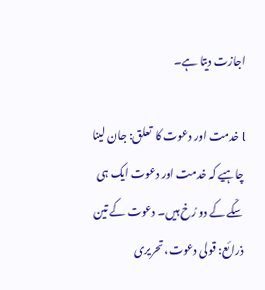اجازت دیتا ہے۔

l خدمت اور دعوت کا  تعلق: جان لینا چاہیے کہ خدمت اور دعوت ایک ہی سکّے کے دو رُخ ہیں۔ دعوت کے تین ذرائع: قولی دعوت، تحریری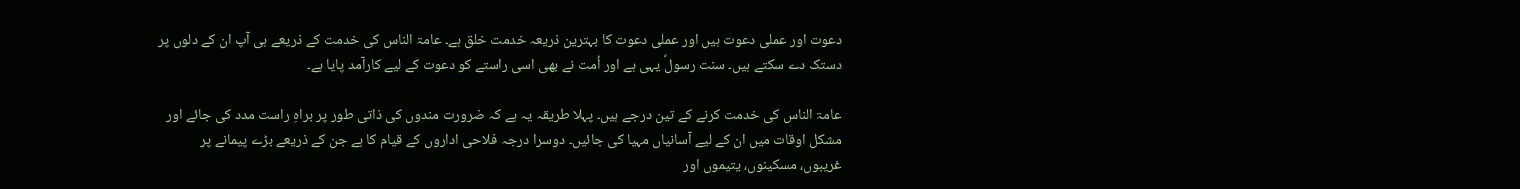دعوت اور عملی دعوت ہیں اور عملی دعوت کا بہترین ذریعہ خدمت خلق ہے۔ عامۃ الناس کی خدمت کے ذریعے ہی آپ ان کے دلوں پر دستک دے سکتے ہیں۔ سنت رسولؐ یہی ہے اور اُمت نے بھی اسی راستے کو دعوت کے لیے کارآمد پایا ہے۔

عامۃ الناس کی خدمت کرنے کے تین درجے ہیں۔ پہلا طریقہ یہ ہے کہ ضرورت مندوں کی ذاتی طور پر براہِ راست مدد کی جائے اور مشکل اوقات میں ان کے لیے آسانیاں مہیا کی جائیں۔ دوسرا درجہ فلاحی اداروں کے قیام کا ہے جن کے ذریعے بڑے پیمانے پر غریبوں، مسکینوں، یتیموں اور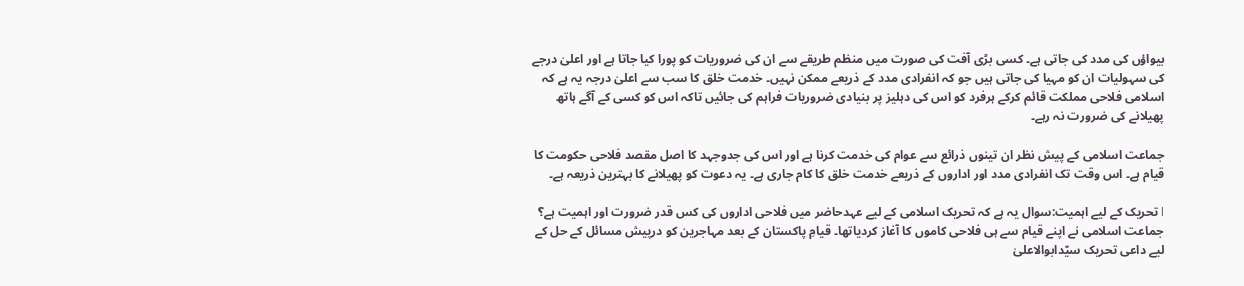بیواؤں کی مدد کی جاتی ہے۔ کسی بڑی آفت کی صورت میں منظم طریقے سے ان کی ضروریات کو پورا کیا جاتا ہے اور اعلیٰ درجے کی سہولیات ان کو مہیا کی جاتی ہیں جو کہ انفرادی مدد کے ذریعے ممکن نہیں۔ خدمت خلق کا سب سے اعلیٰ درجہ یہ ہے کہ اسلامی فلاحی مملکت قائم کرکے ہرفرد کو اس کی دہلیز پر بنیادی ضروریات فراہم کی جائیں تاکہ اس کو کسی کے آگے ہاتھ پھیلانے کی ضرورت نہ رہے۔

جماعت اسلامی کے پیش نظر ان تینوں ذرائع سے عوام کی خدمت کرنا ہے اور اس کی جدوجہد کا اصل مقصد فلاحی حکومت کا قیام ہے۔ اس وقت تک انفرادی مدد اور اداروں کے ذریعے خدمت خلق کا کام جاری ہے۔ یہ دعوت کو پھیلانے کا بہترین ذریعہ ہے۔

l تحریک کے لیے اہمیت:سوال یہ ہے کہ تحریک اسلامی کے لیے عہدحاضر میں فلاحی اداروں کی کس قدر ضرورت اور اہمیت ہے؟ جماعت اسلامی نے اپنے قیام سے ہی فلاحی کاموں کا آغاز کردیاتھا۔ قیامِ پاکستان کے بعد مہاجرین کو درپیش مسائل کے حل کے لیے داعی تحریک سیّدابوالاعلیٰ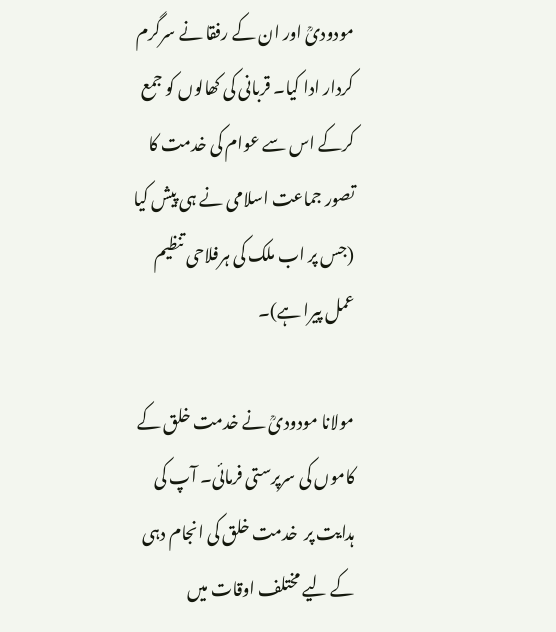مودودیؒ اور ان کے رفقا نے سرگرم کردار ادا کیا۔ قربانی کی کھالوں کو جمع کرکے اس سے عوام کی خدمت کا تصور جماعت اسلامی نے ہی پیش کیا (جس پر اب ملک کی ہرفلاحی تنظیم عمل پیرا ہے)۔

مولانا مودودیؒ نے خدمت خلق کے کاموں کی سرپرستی فرمائی۔ آپ کی ہدایت پر  خدمت خلق کی انجام دہی کے لیے مختلف اوقات میں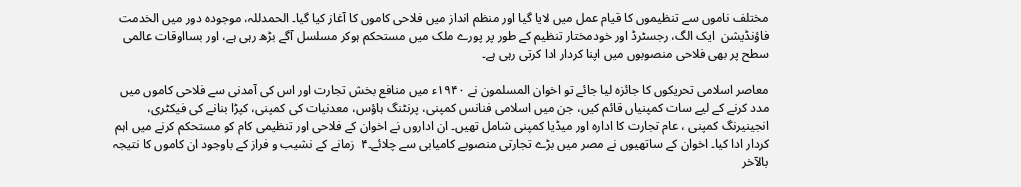مختلف ناموں سے تنظیموں کا قیام عمل میں لایا گیا اور منظم انداز میں فلاحی کاموں کا آغاز کیا گیا۔ الحمدللہ، موجودہ دور میں الخدمت فاؤنڈیشن  ایک الگ، رجسٹرڈ اور خودمختار تنظیم کے طور پر پورے ملک میں مستحکم ہوکر مسلسل آگے بڑھ رہی ہے، اور بسااوقات عالمی سطح پر بھی فلاحی منصوبوں میں اپنا کردار ادا کرتی رہی ہے۔

معاصر اسلامی تحریکوں کا جائزہ لیا جائے تو اخوان المسلمون نے ۱۹۴۰ء میں منافع بخش تجارت اور اس کی آمدنی سے فلاحی کاموں میں مدد کرنے کے لیے سات کمپنیاں قائم کیں، جن میں اسلامی فنانس کمپنی، پرنٹنگ ہاؤس، معدنیات کی کمپنی، کپڑا بنانے کی فیکٹری، انجینیرنگ کمپنی ، عام تجارت کا ادارہ اور میڈیا کمپنی شامل تھیں۔ ان اداروں نے اخوان کے فلاحی اور تنظیمی کام کو مستحکم کرنے میں اہم کردار ادا کیا۔ اخوان کے ساتھیوں نے مصر میں بڑے تجارتی منصوبے کامیابی سے چلائے۔۴  زمانے کے نشیب و فراز کے باوجود ان کاموں کا نتیجہ بالآخر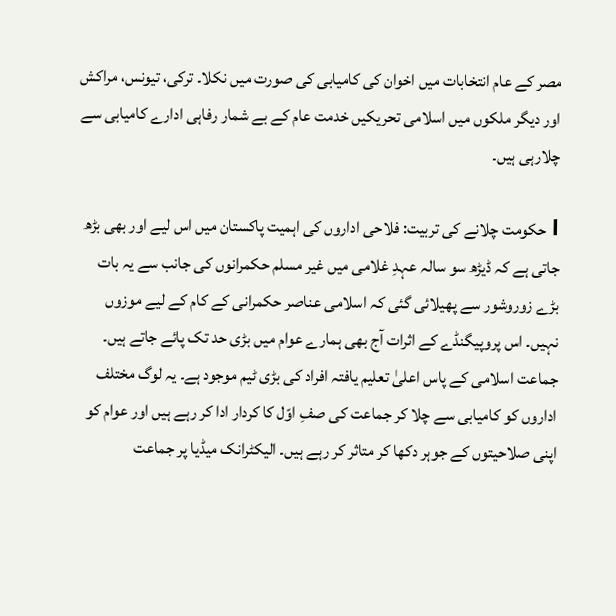مصر کے عام انتخابات میں اخوان کی کامیابی کی صورت میں نکلا۔ ترکی، تیونس، مراکش اور دیگر ملکوں میں اسلامی تحریکیں خدمت عام کے بے شمار رفاہی ادارے کامیابی سے چلارہی ہیں۔

l حکومت چلانے کی تربیت: فلاحی اداروں کی اہمیت پاکستان میں اس لیے اور بھی بڑھ جاتی ہے کہ ڈیڑھ سو سالہ عہدِ غلامی میں غیر مسلم حکمرانوں کی جانب سے یہ بات بڑے زوروشور سے پھیلائی گئی کہ اسلامی عناصر حکمرانی کے کام کے لیے موزوں نہیں۔ اس پروپیگنڈے کے اثرات آج بھی ہمارے عوام میں بڑی حد تک پائے جاتے ہیں۔ جماعت اسلامی کے پاس اعلیٰ تعلیم یافتہ افراد کی بڑی ٹیم موجود ہے۔ یہ لوگ مختلف اداروں کو کامیابی سے چلا کر جماعت کی صفِ اوّل کا کردار ادا کر رہے ہیں اور عوام کو اپنی صلاحیتوں کے جوہر دکھا کر متاثر کر رہے ہیں۔ الیکٹرانک میڈیا پر جماعت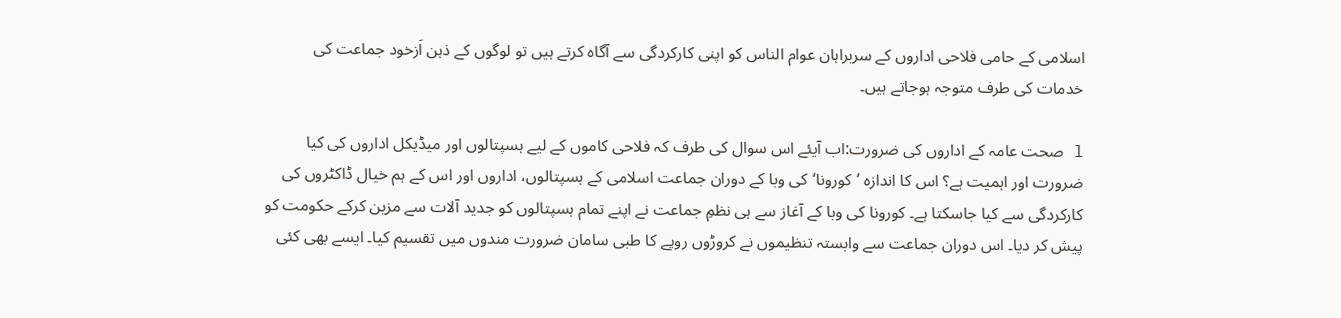اسلامی کے حامی فلاحی اداروں کے سربراہان عوام الناس کو اپنی کارکردگی سے آگاہ کرتے ہیں تو لوگوں کے ذہن اَزخود جماعت کی خدمات کی طرف متوجہ ہوجاتے ہیں۔

l صحت عامہ کے اداروں کی ضرورت:اب آیئے اس سوال کی طرف کہ فلاحی کاموں کے لیے ہسپتالوں اور میڈیکل اداروں کی کیا ضرورت اور اہمیت ہے؟ اس کا اندازہ ’کورونا‘کی وبا کے دوران جماعت اسلامی کے ہسپتالوں، اداروں اور اس کے ہم خیال ڈاکٹروں کی کارکردگی سے کیا جاسکتا ہے۔ کورونا کی وبا کے آغاز سے ہی نظمِ جماعت نے اپنے تمام ہسپتالوں کو جدید آلات سے مزین کرکے حکومت کو پیش کر دیا۔ اس دوران جماعت سے وابستہ تنظیموں نے کروڑوں روپے کا طبی سامان ضرورت مندوں میں تقسیم کیا۔ ایسے بھی کئی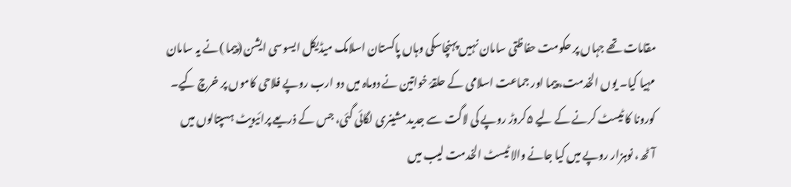مقامات تھے جہاں پر حکومت حفاظتی سامان نہیں پہنچاسکی وہاں پاکستان اسلامک میڈیکل ایسوسی ایشن (پیما )نے یہ سامان مہیا کیا۔ یوں الخدمت، پیما اور جماعت اسلامی کے حلقۂ خواتین نے دوماہ میں دو ارب روپے فلاحی کاموں پر خرچ کیے۔ کورونا کا ٹیسٹ کرنے کے لیے ۵کروڑ روپے کی لاگت سے جدید مشینری لگائی گئی، جس کے ذریعے پرائیویٹ ہسپتالوں میں آٹھ، نوہزار روپے میں کیا جانے والا ٹیسٹ الخدمت لیب میں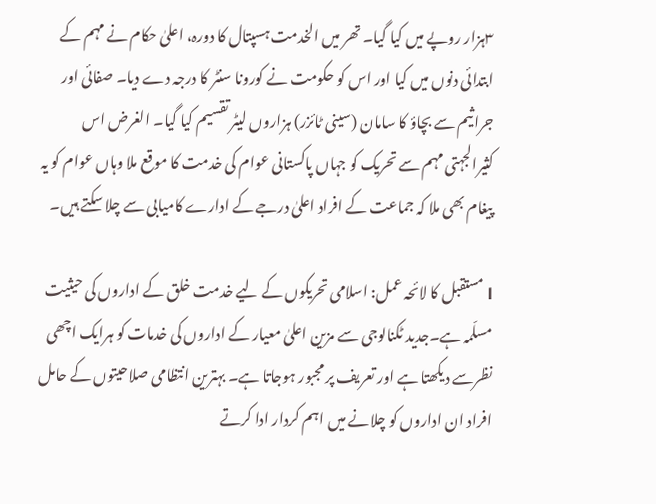۳ہزار روپے میں کیا گیا۔ تھر میں الخدمت ہسپتال کا دورہ، اعلیٰ حکام نے مہم کے ابتدائی دنوں میں کیا اور اس کو حکومت نے کورونا سنٹر کا درجہ دے دیا۔ صفائی اور جراثیم سے بچاؤ کا سامان (سینی ٹائزر) ہزاروں لیٹر تقسیم کیا گیا۔ الغرض اس کثیرالجہتی مہم سے تحریک کو جہاں پاکستانی عوام کی خدمت کا موقع ملا وہاں عوام کو یہ پیغام بھی ملا کہ جماعت کے افراد اعلیٰ درجے کے ادارے کامیابی سے چلا سکتے ہیں۔

l مستقبل کا لائحہ عمل: اسلامی تحریکوں کے لیے خدمت خلق کے اداروں کی حیثیت مسلّمہ ہے۔جدید ٹکنالوجی سے مزین اعلیٰ معیار کے اداروں کی خدمات کو ہرایک اچھی نظرسے دیکھتا ہے اور تعریف پر مجبور ہوجاتا ہے۔ بہترین انتظامی صلاحیتوں کے حامل افراد ان اداروں کو چلانے میں اہم کردار ادا کرتے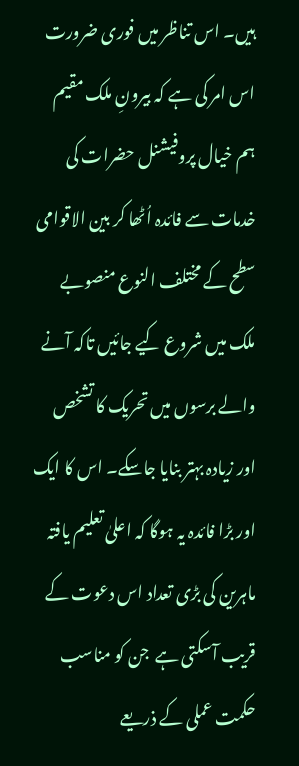ہیں۔ اس تناظر میں فوری ضرورت اس امر کی ہے کہ بیرونِ ملک مقیم ہم خیال پروفیشنل حضرات کی خدمات سے فائدہ اُٹھا کر بین الاقوامی سطح کے مختلف النوع منصوبے ملک میں شروع کیے جائیں تاکہ آنے والے برسوں میں تحریک کا تشخص اور زیادہ بہتر بنایا جاسکے۔ اس کا ایک اور بڑا فائدہ یہ ہوگا کہ اعلیٰ تعلیم یافتہ ماہرین کی بڑی تعداد اس دعوت کے قریب آسکتی ہے  جن کو مناسب حکمت عملی کے ذریعے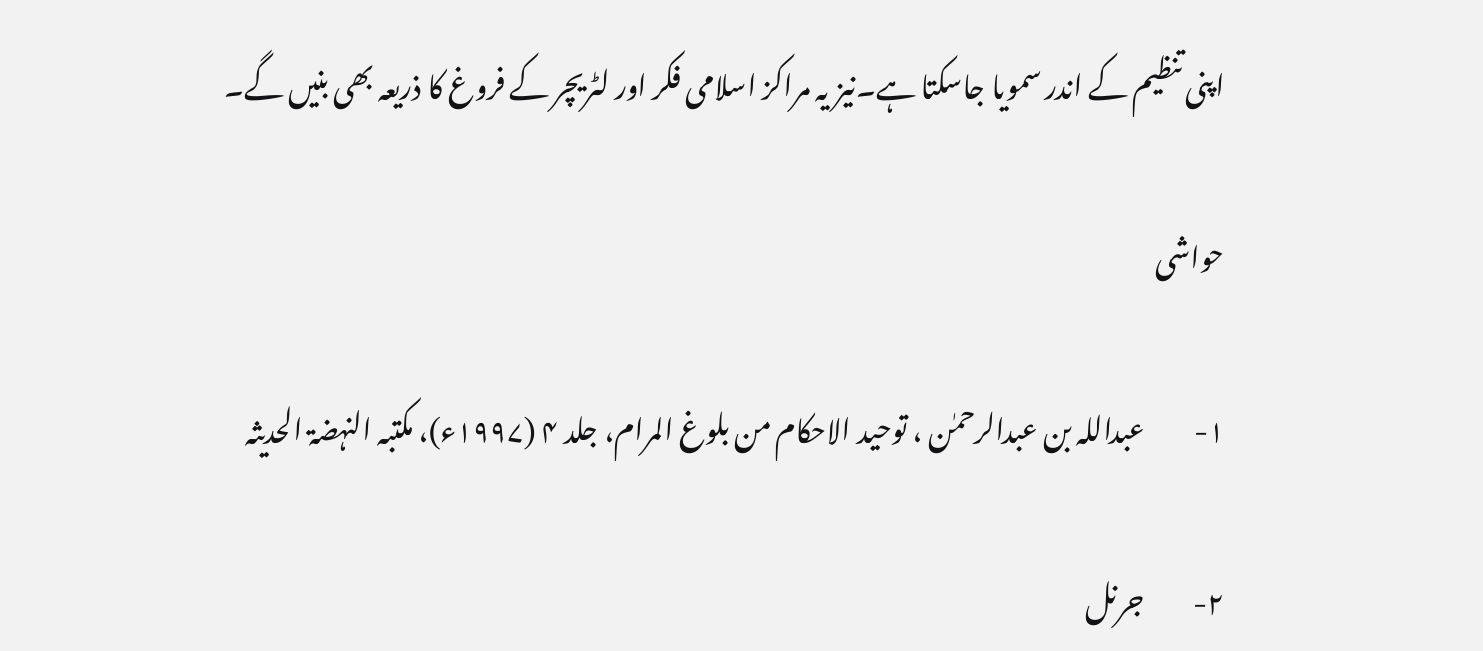اپنی تنظیم کے اندر سمویا جاسکتا ہے۔نیز یہ مراکز اسلامی فکر اور لٹریچر کے فروغ کا ذریعہ بھی بنیں گے۔

حواشی

۱-         عبداللہ بن عبدالرحمٰن ، توحید الاحکام من بلوغ المرام، جلد ۴ (۱۹۹۷ء)، مکتبہ النہضۃ الحدیثہ

۲-         جرنل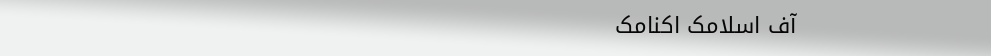آف اسلامک اکنامک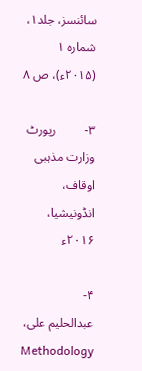سائنسز، جلد۱، شمارہ ۱ (۲۰۱۵ء)، ص ۸

۳-         رپورٹ وزارت مذہبی اوقاف، انڈونیشیا، ۲۰۱۶ء

۴-         عبدالحلیم علی، Methodology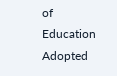of Education Adopted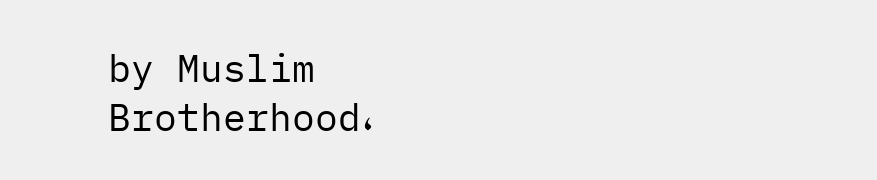by Muslim Brotherhood،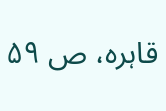قاہرہ، ص ۵۹